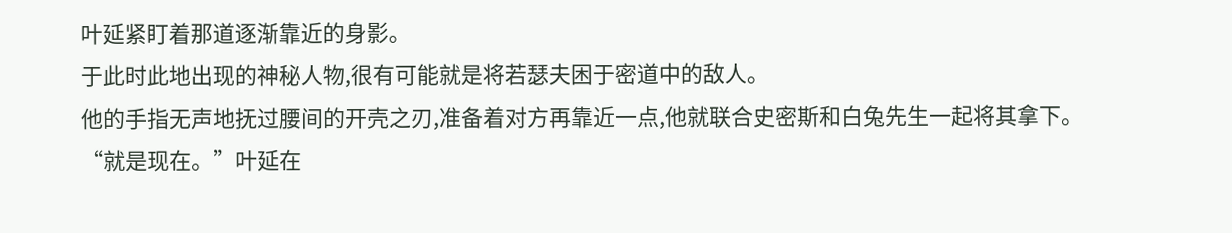叶延紧盯着那道逐渐靠近的身影。
于此时此地出现的神秘人物,很有可能就是将若瑟夫困于密道中的敌人。
他的手指无声地抚过腰间的开壳之刃,准备着对方再靠近一点,他就联合史密斯和白兔先生一起将其拿下。
“就是现在。”叶延在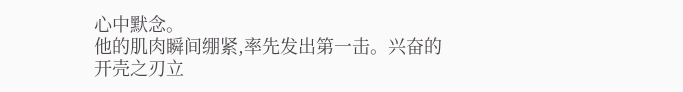心中默念。
他的肌肉瞬间绷紧,率先发出第一击。兴奋的开壳之刃立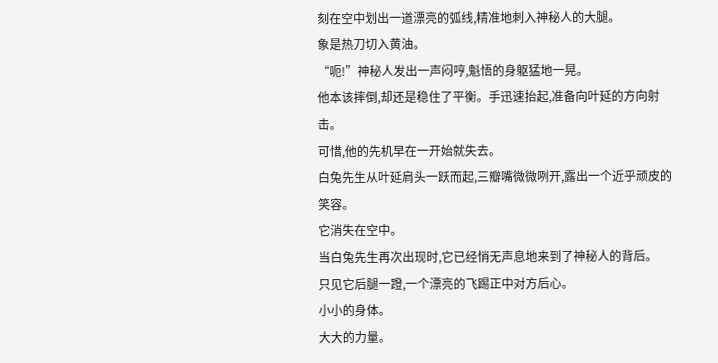刻在空中划出一道漂亮的弧线,精准地刺入神秘人的大腿。
象是热刀切入黄油。
“呃!”神秘人发出一声闷哼,魁悟的身躯猛地一晃。
他本该摔倒,却还是稳住了平衡。手迅速抬起,准备向叶延的方向射击。
可惜,他的先机早在一开始就失去。
白兔先生从叶延肩头一跃而起,三瓣嘴微微咧开,露出一个近乎顽皮的笑容。
它消失在空中。
当白兔先生再次出现时,它已经悄无声息地来到了神秘人的背后。
只见它后腿一蹬,一个漂亮的飞踢正中对方后心。
小小的身体。
大大的力量。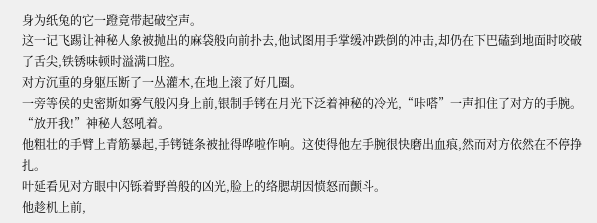身为纸兔的它一蹬竟带起破空声。
这一记飞踢让神秘人象被抛出的麻袋般向前扑去,他试图用手掌缓冲跌倒的冲击,却仍在下巴磕到地面时咬破了舌尖,铁锈味顿时溢满口腔。
对方沉重的身躯压断了一丛灌木,在地上滚了好几圈。
一旁等侯的史密斯如雾气般闪身上前,银制手铐在月光下泛着神秘的冷光,“咔嗒”一声扣住了对方的手腕。
“放开我!”神秘人怒吼着。
他粗壮的手臂上青筋暴起,手铐链条被扯得哗啦作响。这使得他左手腕很快磨出血痕,然而对方依然在不停挣扎。
叶延看见对方眼中闪铄着野兽般的凶光,脸上的络腮胡因愤怒而颤斗。
他趁机上前,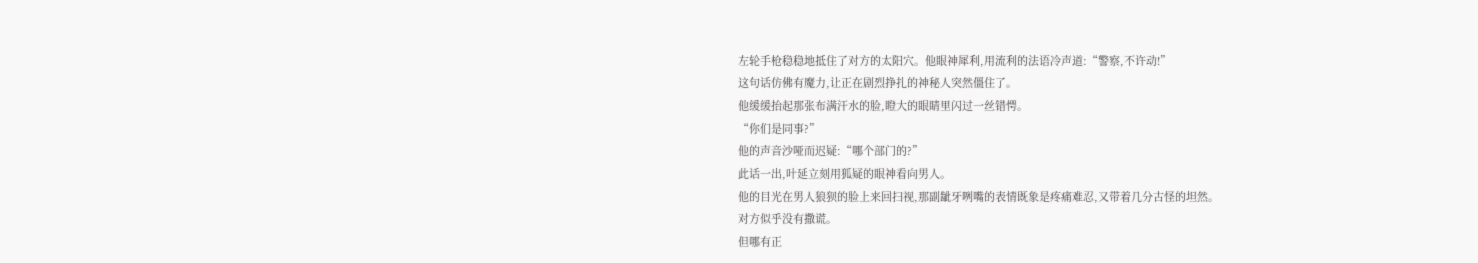左轮手枪稳稳地抵住了对方的太阳穴。他眼神犀利,用流利的法语冷声道:“警察,不许动!”
这句话仿佛有魔力,让正在剧烈挣扎的神秘人突然僵住了。
他缓缓抬起那张布满汗水的脸,瞪大的眼睛里闪过一丝错愕。
“你们是同事?”
他的声音沙哑而迟疑:“哪个部门的?”
此话一出,叶延立刻用狐疑的眼神看向男人。
他的目光在男人狼狈的脸上来回扫视,那副龇牙咧嘴的表情既象是疼痛难忍,又带着几分古怪的坦然。
对方似乎没有撒谎。
但哪有正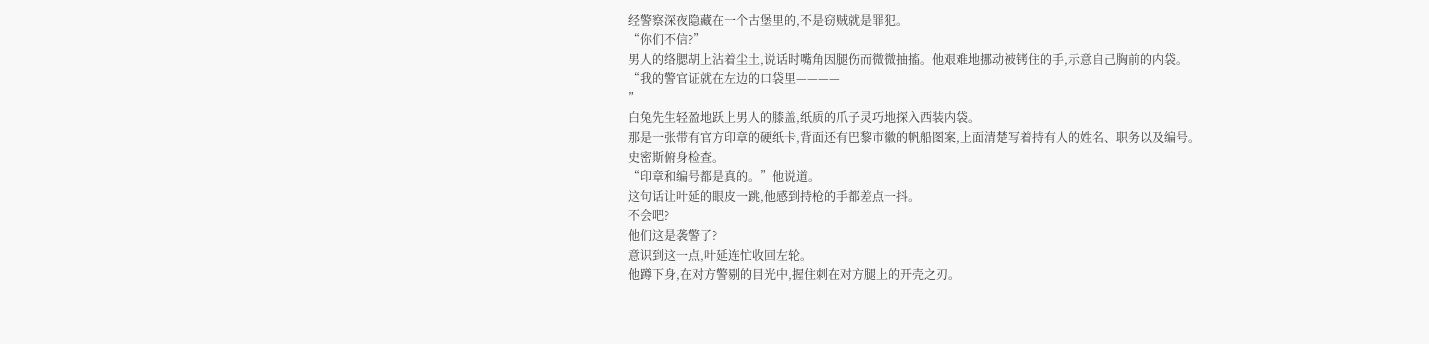经警察深夜隐藏在一个古堡里的,不是窃贼就是罪犯。
“你们不信?”
男人的络腮胡上沾着尘土,说话时嘴角因腿伤而微微抽搐。他艰难地挪动被铐住的手,示意自己胸前的内袋。
“我的警官证就在左边的口袋里————
”
白兔先生轻盈地跃上男人的膝盖,纸质的爪子灵巧地探入西装内袋。
那是一张带有官方印章的硬纸卡,背面还有巴黎市徽的帆船图案,上面清楚写着持有人的姓名、职务以及编号。
史密斯俯身检查。
“印章和编号都是真的。”他说道。
这句话让叶延的眼皮一跳,他感到持枪的手都差点一抖。
不会吧?
他们这是袭警了?
意识到这一点,叶延连忙收回左轮。
他蹲下身,在对方警剔的目光中,握住刺在对方腿上的开壳之刃。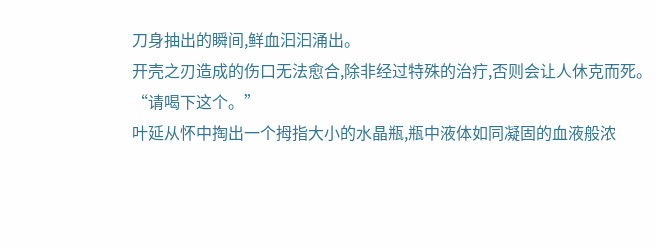刀身抽出的瞬间,鲜血汩汩涌出。
开壳之刃造成的伤口无法愈合,除非经过特殊的治疔,否则会让人休克而死。
“请喝下这个。”
叶延从怀中掏出一个拇指大小的水晶瓶,瓶中液体如同凝固的血液般浓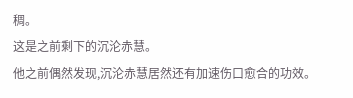稠。
这是之前剩下的沉沦赤慧。
他之前偶然发现,沉沦赤慧居然还有加速伤口愈合的功效。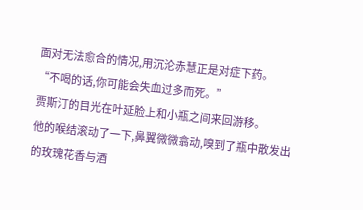面对无法愈合的情况,用沉沦赤慧正是对症下药。
“不喝的话,你可能会失血过多而死。”
贾斯汀的目光在叶延脸上和小瓶之间来回游移。
他的喉结滚动了一下,鼻翼微微翕动,嗅到了瓶中散发出的玫瑰花香与酒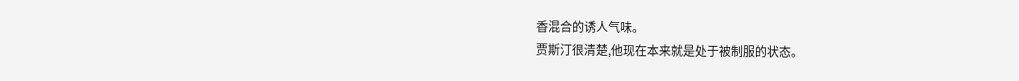香混合的诱人气味。
贾斯汀很清楚,他现在本来就是处于被制服的状态。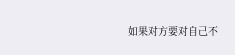如果对方要对自己不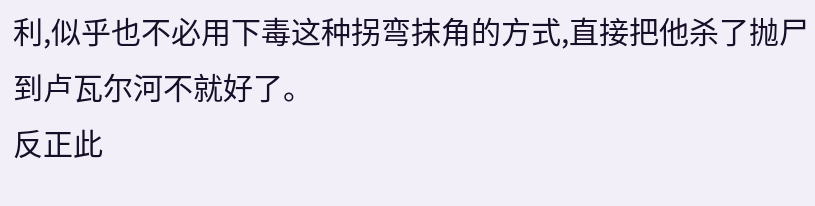利,似乎也不必用下毒这种拐弯抹角的方式,直接把他杀了抛尸到卢瓦尔河不就好了。
反正此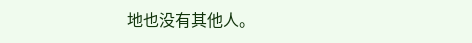地也没有其他人。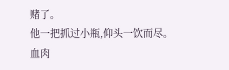赌了。
他一把抓过小瓶,仰头一饮而尽。
血肉